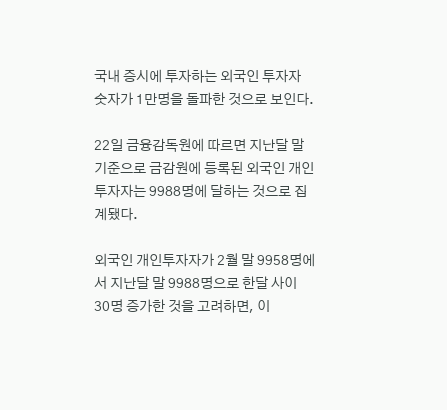국내 증시에 투자하는 외국인 투자자 숫자가 1만명을 돌파한 것으로 보인다.

22일 금융감독원에 따르면 지난달 말 기준으로 금감원에 등록된 외국인 개인투자자는 9988명에 달하는 것으로 집계됐다.

외국인 개인투자자가 2월 말 9958명에서 지난달 말 9988명으로 한달 사이 30명 증가한 것을 고려하면, 이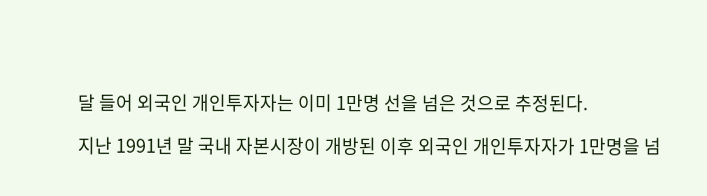달 들어 외국인 개인투자자는 이미 1만명 선을 넘은 것으로 추정된다.

지난 1991년 말 국내 자본시장이 개방된 이후 외국인 개인투자자가 1만명을 넘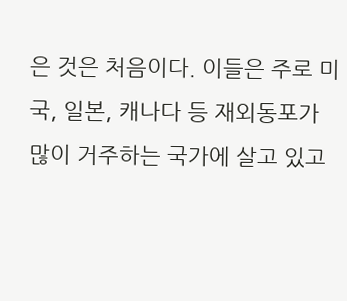은 것은 처음이다. 이들은 주로 미국, 일본, 캐나다 등 재외동포가 많이 거주하는 국가에 살고 있고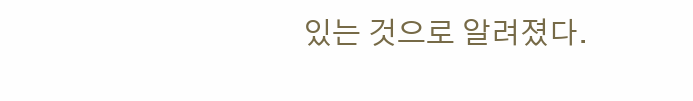있는 것으로 알려졌다.